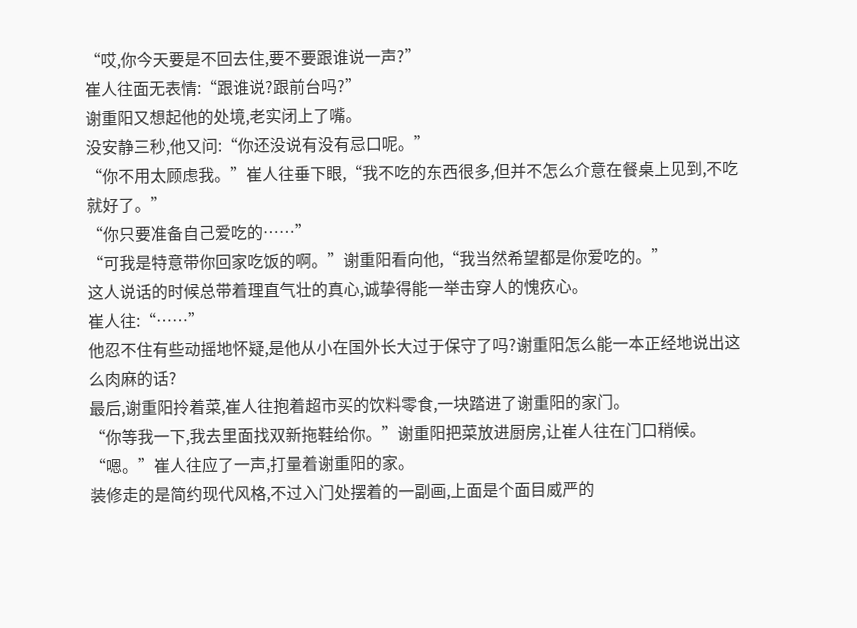“哎,你今天要是不回去住,要不要跟谁说一声?”
崔人往面无表情:“跟谁说?跟前台吗?”
谢重阳又想起他的处境,老实闭上了嘴。
没安静三秒,他又问:“你还没说有没有忌口呢。”
“你不用太顾虑我。”崔人往垂下眼,“我不吃的东西很多,但并不怎么介意在餐桌上见到,不吃就好了。”
“你只要准备自己爱吃的……”
“可我是特意带你回家吃饭的啊。”谢重阳看向他,“我当然希望都是你爱吃的。”
这人说话的时候总带着理直气壮的真心,诚挚得能一举击穿人的愧疚心。
崔人往:“……”
他忍不住有些动摇地怀疑,是他从小在国外长大过于保守了吗?谢重阳怎么能一本正经地说出这么肉麻的话?
最后,谢重阳拎着菜,崔人往抱着超市买的饮料零食,一块踏进了谢重阳的家门。
“你等我一下,我去里面找双新拖鞋给你。”谢重阳把菜放进厨房,让崔人往在门口稍候。
“嗯。”崔人往应了一声,打量着谢重阳的家。
装修走的是简约现代风格,不过入门处摆着的一副画,上面是个面目威严的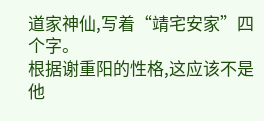道家神仙,写着“靖宅安家”四个字。
根据谢重阳的性格,这应该不是他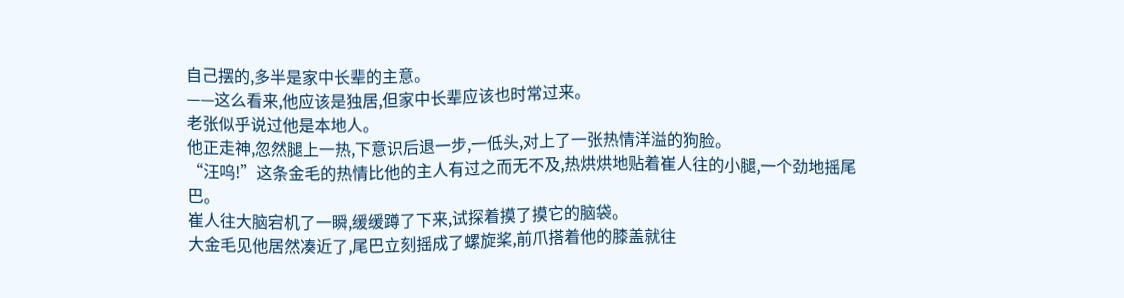自己摆的,多半是家中长辈的主意。
——这么看来,他应该是独居,但家中长辈应该也时常过来。
老张似乎说过他是本地人。
他正走神,忽然腿上一热,下意识后退一步,一低头,对上了一张热情洋溢的狗脸。
“汪呜!”这条金毛的热情比他的主人有过之而无不及,热烘烘地贴着崔人往的小腿,一个劲地摇尾巴。
崔人往大脑宕机了一瞬,缓缓蹲了下来,试探着摸了摸它的脑袋。
大金毛见他居然凑近了,尾巴立刻摇成了螺旋桨,前爪搭着他的膝盖就往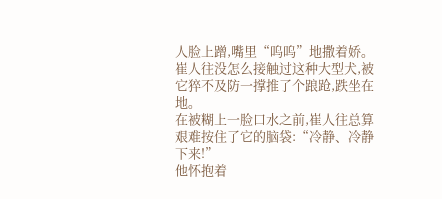人脸上蹭,嘴里“呜呜”地撒着娇。
崔人往没怎么接触过这种大型犬,被它猝不及防一撑推了个踉跄,跌坐在地。
在被糊上一脸口水之前,崔人往总算艰难按住了它的脑袋:“冷静、冷静下来!”
他怀抱着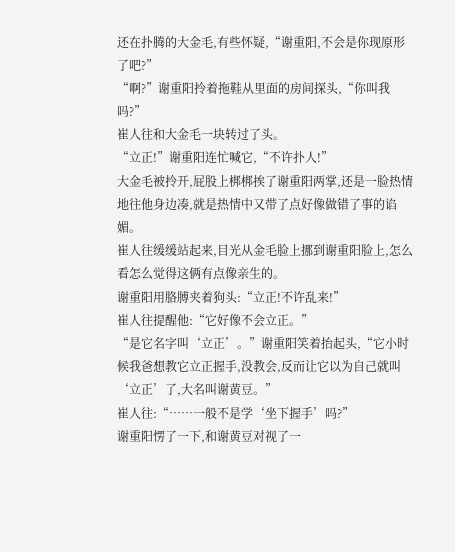还在扑腾的大金毛,有些怀疑,“谢重阳,不会是你现原形了吧?”
“啊?”谢重阳拎着拖鞋从里面的房间探头,“你叫我吗?”
崔人往和大金毛一块转过了头。
“立正!”谢重阳连忙喊它,“不许扑人!”
大金毛被拎开,屁股上梆梆挨了谢重阳两掌,还是一脸热情地往他身边凑,就是热情中又带了点好像做错了事的谄媚。
崔人往缓缓站起来,目光从金毛脸上挪到谢重阳脸上,怎么看怎么觉得这俩有点像亲生的。
谢重阳用胳膊夹着狗头:“立正!不许乱来!”
崔人往提醒他:“它好像不会立正。”
“是它名字叫‘立正’。”谢重阳笑着抬起头,“它小时候我爸想教它立正握手,没教会,反而让它以为自己就叫‘立正’了,大名叫谢黄豆。”
崔人往:“……一般不是学‘坐下握手’吗?”
谢重阳愣了一下,和谢黄豆对视了一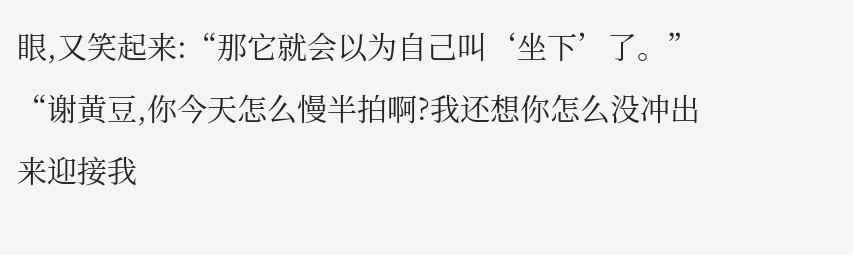眼,又笑起来:“那它就会以为自己叫‘坐下’了。”
“谢黄豆,你今天怎么慢半拍啊?我还想你怎么没冲出来迎接我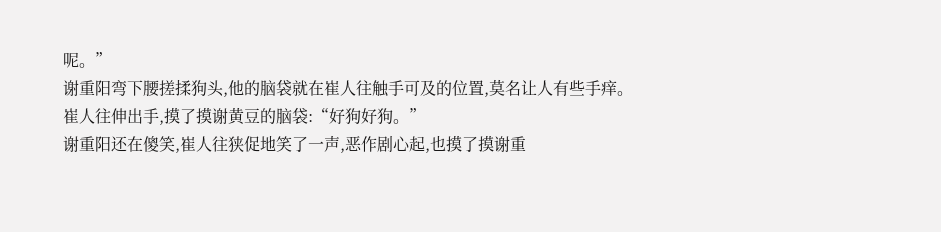呢。”
谢重阳弯下腰搓揉狗头,他的脑袋就在崔人往触手可及的位置,莫名让人有些手痒。
崔人往伸出手,摸了摸谢黄豆的脑袋:“好狗好狗。”
谢重阳还在傻笑,崔人往狭促地笑了一声,恶作剧心起,也摸了摸谢重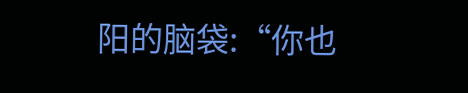阳的脑袋:“你也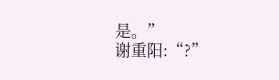是。”
谢重阳:“?”